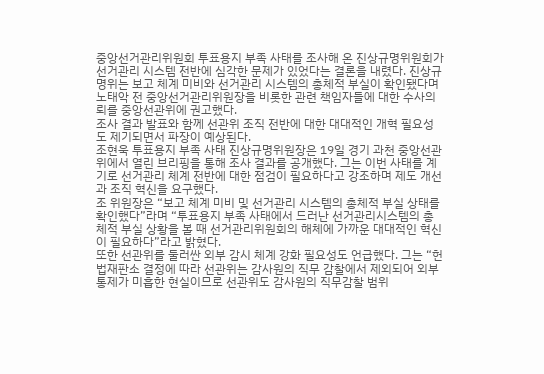중앙선거관리위원회 투표용지 부족 사태를 조사해 온 진상규명위원회가 선거관리 시스템 전반에 심각한 문제가 있었다는 결론을 내렸다. 진상규명위는 보고 체계 미비와 선거관리 시스템의 총체적 부실이 확인됐다며 노태악 전 중앙선거관리위원장을 비롯한 관련 책임자들에 대한 수사의뢰를 중앙선관위에 권고했다.
조사 결과 발표와 함께 선관위 조직 전반에 대한 대대적인 개혁 필요성도 제기되면서 파장이 예상된다.
조현욱 투표용지 부족 사태 진상규명위원장은 19일 경기 과천 중앙선관위에서 열린 브리핑을 통해 조사 결과를 공개했다. 그는 이번 사태를 계기로 선거관리 체계 전반에 대한 점검이 필요하다고 강조하며 제도 개선과 조직 혁신을 요구했다.
조 위원장은 “보고 체계 미비 및 선거관리 시스템의 총체적 부실 상태를 확인했다”라며 “투표용지 부족 사태에서 드러난 선거관리시스템의 총체적 부실 상황을 볼 때 선거관리위원회의 해체에 가까운 대대적인 혁신이 필요하다”라고 밝혔다.
또한 선관위를 둘러싼 외부 감시 체계 강화 필요성도 언급했다. 그는 “헌법재판소 결정에 따라 선관위는 감사원의 직무 감찰에서 제외되어 외부 통제가 미흡한 현실이므로 선관위도 감사원의 직무감찰 범위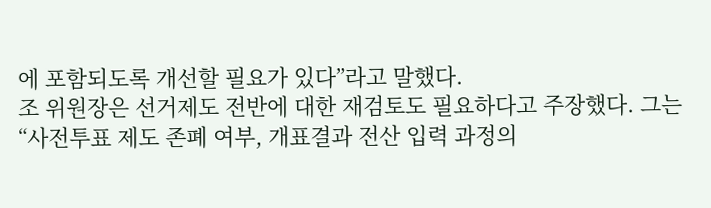에 포함되도록 개선할 필요가 있다”라고 말했다.
조 위원장은 선거제도 전반에 대한 재검토도 필요하다고 주장했다. 그는 “사전투표 제도 존폐 여부, 개표결과 전산 입력 과정의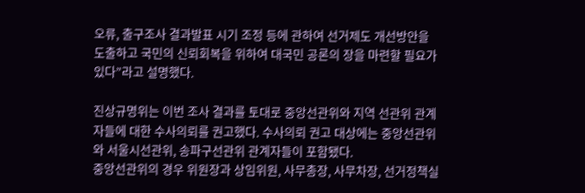오류, 출구조사 결과발표 시기 조정 등에 관하여 선거제도 개선방안을 도출하고 국민의 신뢰회복을 위하여 대국민 공론의 장을 마련할 필요가 있다”라고 설명했다.

진상규명위는 이번 조사 결과를 토대로 중앙선관위와 지역 선관위 관계자들에 대한 수사의뢰를 권고했다. 수사의뢰 권고 대상에는 중앙선관위와 서울시선관위, 송파구선관위 관계자들이 포함됐다.
중앙선관위의 경우 위원장과 상임위원, 사무총장, 사무차장, 선거정책실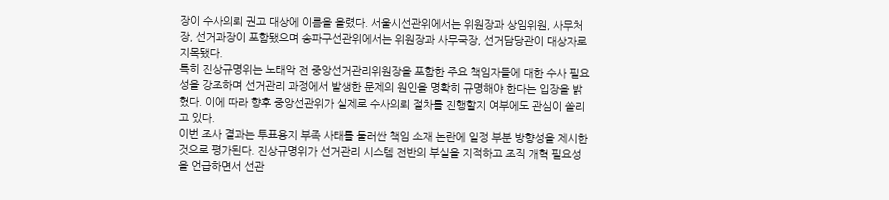장이 수사의뢰 권고 대상에 이름을 올렸다. 서울시선관위에서는 위원장과 상임위원, 사무처장, 선거과장이 포함됐으며 송파구선관위에서는 위원장과 사무국장, 선거담당관이 대상자로 지목됐다.
특히 진상규명위는 노태악 전 중앙선거관리위원장을 포함한 주요 책임자들에 대한 수사 필요성을 강조하며 선거관리 과정에서 발생한 문제의 원인을 명확히 규명해야 한다는 입장을 밝혔다. 이에 따라 향후 중앙선관위가 실제로 수사의뢰 절차를 진행할지 여부에도 관심이 쏠리고 있다.
이번 조사 결과는 투표용지 부족 사태를 둘러싼 책임 소재 논란에 일정 부분 방향성을 제시한 것으로 평가된다. 진상규명위가 선거관리 시스템 전반의 부실을 지적하고 조직 개혁 필요성을 언급하면서 선관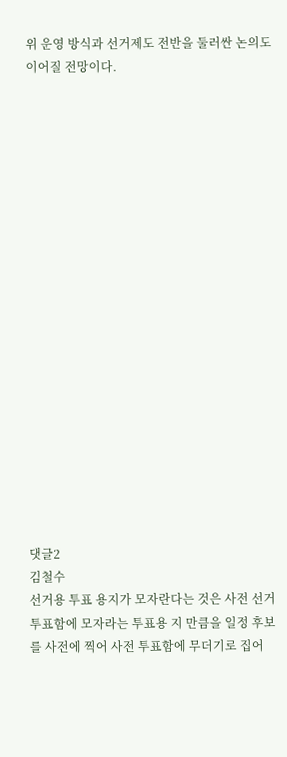위 운영 방식과 선거제도 전반을 둘러싼 논의도 이어질 전망이다.




















댓글2
김철수
선거용 투표 용지가 모자란다는 것은 사전 선거 투표함에 모자라는 투표용 지 만큼을 일정 후보를 사전에 찍어 사전 투표함에 무더기로 집어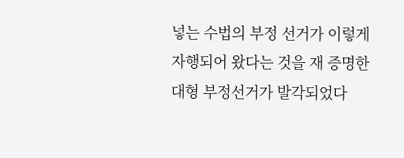넣는 수법의 부정 선거가 이렇게 자행되어 왔다는 것을 재 증명한 대형 부정선거가 발각되었다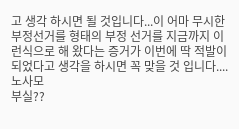고 생각 하시면 될 것입니다...이 어마 무시한 부정선거를 형태의 부정 선거를 지금까지 이런식으로 해 왔다는 증거가 이번에 딱 적발이 되었다고 생각을 하시면 꼭 맞을 것 입니다....
노사모
부실??